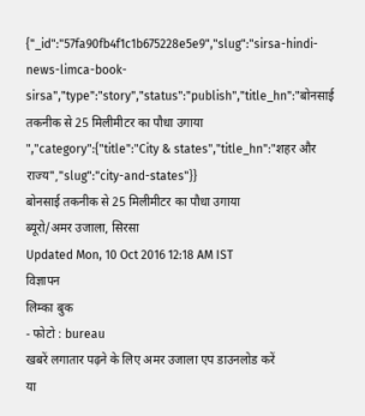{"_id":"57fa90fb4f1c1b675228e5e9","slug":"sirsa-hindi-news-limca-book-sirsa","type":"story","status":"publish","title_hn":"बोनसाई तकनीक से 25 मिलीमीटर का पौधा उगाया ","category":{"title":"City & states","title_hn":"शहर और राज्य","slug":"city-and-states"}}
बोनसाई तकनीक से 25 मिलीमीटर का पौधा उगाया
ब्यूरो/अमर उजाला, सिरसा
Updated Mon, 10 Oct 2016 12:18 AM IST
विज्ञापन
लिम्का बुक
- फोटो : bureau
खबरें लगातार पढ़ने के लिए अमर उजाला एप डाउनलोड करें
या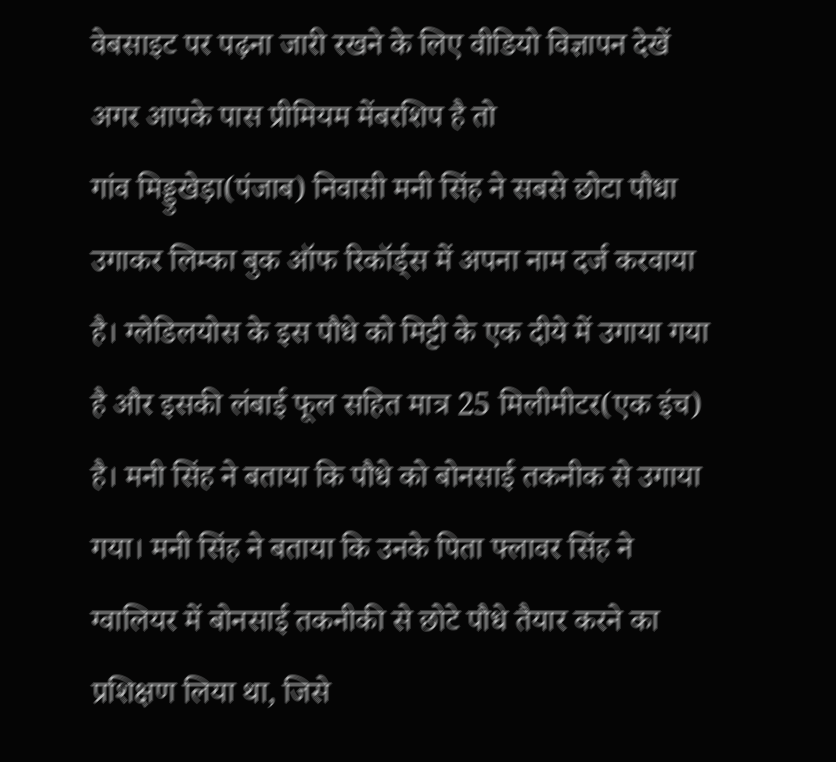वेबसाइट पर पढ़ना जारी रखने के लिए वीडियो विज्ञापन देखें
अगर आपके पास प्रीमियम मेंबरशिप है तो
गांव मिड्डुखेड़ा(पंजाब) निवासी मनी सिंह ने सबसे छोटा पौधा उगाकर लिम्का बुक ऑफ रिकॉर्ड्स में अपना नाम दर्ज करवाया है। ग्लेडिलयोस के इस पौधे को मिट्टी के एक दीये में उगाया गया है और इसकी लंबाई फूल सहित मात्र 25 मिलीमीटर(एक इंच) है। मनी सिंह ने बताया कि पौधे को बोनसाई तकनीक से उगाया गया। मनी सिंह ने बताया कि उनके पिता फ्लावर सिंह ने ग्वालियर में बोनसाई तकनीकी से छोटे पौधे तैयार करने का प्रशिक्षण लिया था, जिसे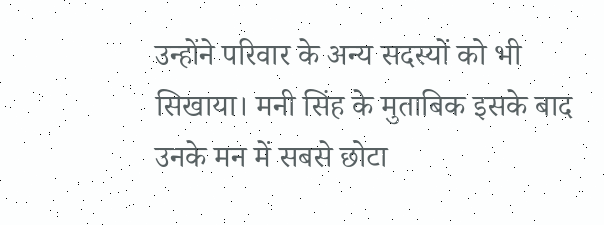उन्होंने परिवार के अन्य सदस्यों को भी सिखाया। मनी सिंह के मुताबिक इसके बाद उनके मन में सबसे छोटा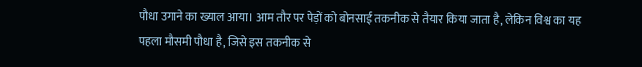पौधा उगाने का ख्याल आया। आम तौर पर पेड़ों को बोनसाई तकनीक से तैयार किया जाता है, लेकिन विश्व का यह पहला मौसमी पौधा है, जिसे इस तकनीक से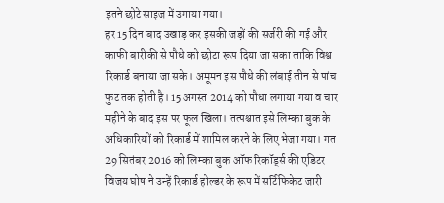इतने छोटे साइज में उगाया गया।
हर 15 दिन बाद उखाड़ कर इसकी जड़ों की सर्जरी की गई और काफी बारीकी से पौधे को छोटा रूप दिया जा सका ताकि विश्व रिकार्ड बनाया जा सके। अमूमन इस पौधे की लंबाई तीन से पांच फुट तक होती है। 15 अगस्त 2014 को पौधा लगाया गया व चार महीने के बाद इस पर फूल खिला। तत्पश्चात इसे लिम्का बुक के अधिकारियों को रिकार्ड में शामिल करने के लिए भेजा गया। गत 29 सितंबर 2016 को लिम्का बुक ऑफ रिकॉर्ड्स की एडिटर विजय घोष ने उन्हें रिकार्ड होल्डर के रूप में सर्टिफिकेट जारी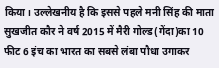किया। उल्लेखनीय है कि इससे पहले मनी सिंह की माता सुखजीत कौर ने वर्ष 2015 में मैरी गोल्ड(गेंदा)का 10 फीट 6 इंच का भारत का सबसे लंबा पौधा उगाकर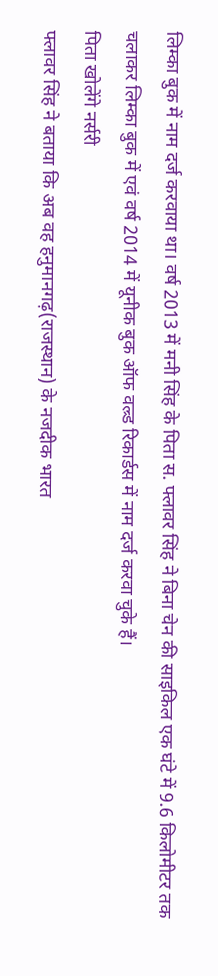लिम्का बुक में नाम दर्ज करवाया था। वर्ष 2013 में मनी सिंह के पिता स. फ्लावर सिंह ने बिना चेन की साइकिल एक घंटे में 9.6 किलोमीटर तक चलाकर लिम्का बुक में एवं वर्ष 2014 में यूनीक बुक ऑफ वल्र्ड रिकार्डस में नाम दर्ज करवा चुके हैं।
पिता खोलेंगे नर्सरी
फ्लावर सिंह ने बताया कि अब वह हनुमानगढ़(राजस्थान) के नजदीक भारत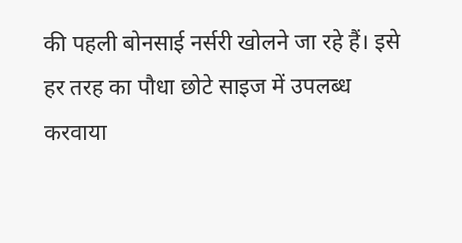की पहली बोनसाई नर्सरी खोलने जा रहे हैं। इसे हर तरह का पौधा छोटे साइज में उपलब्ध करवाया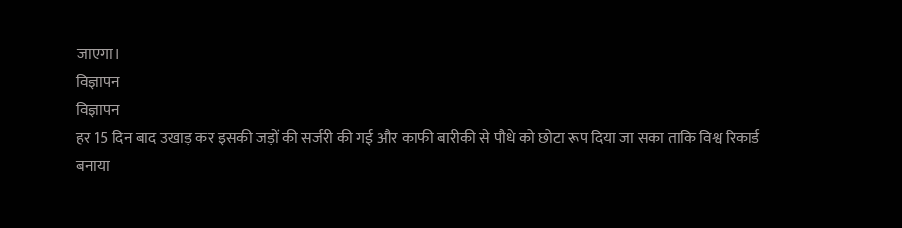जाएगा।
विज्ञापन
विज्ञापन
हर 15 दिन बाद उखाड़ कर इसकी जड़ों की सर्जरी की गई और काफी बारीकी से पौधे को छोटा रूप दिया जा सका ताकि विश्व रिकार्ड बनाया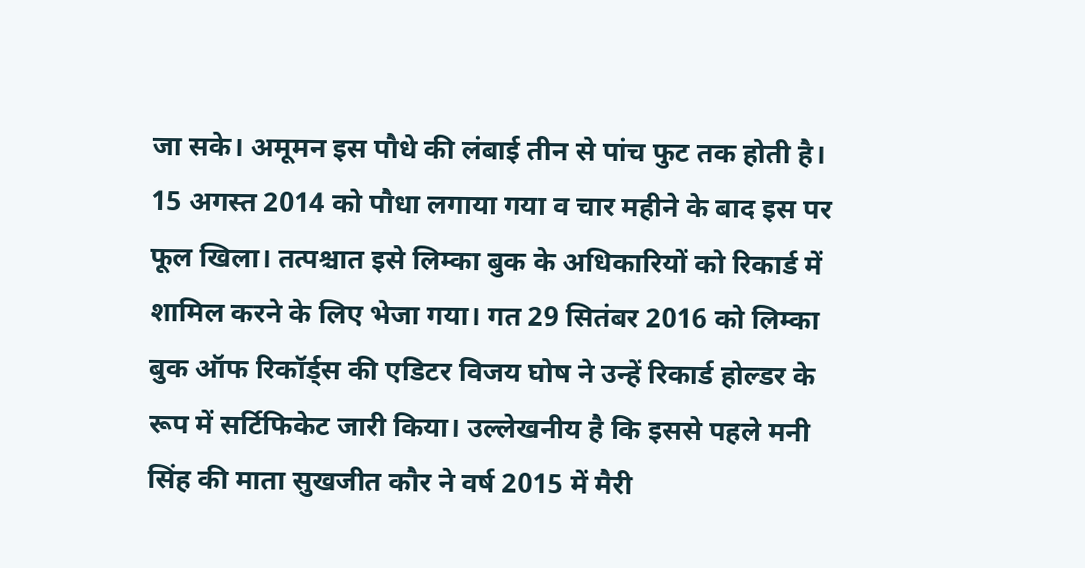जा सके। अमूमन इस पौधे की लंबाई तीन से पांच फुट तक होती है। 15 अगस्त 2014 को पौधा लगाया गया व चार महीने के बाद इस पर फूल खिला। तत्पश्चात इसे लिम्का बुक के अधिकारियों को रिकार्ड में शामिल करने के लिए भेजा गया। गत 29 सितंबर 2016 को लिम्का बुक ऑफ रिकॉर्ड्स की एडिटर विजय घोष ने उन्हें रिकार्ड होल्डर के रूप में सर्टिफिकेट जारी किया। उल्लेखनीय है कि इससे पहले मनी सिंह की माता सुखजीत कौर ने वर्ष 2015 में मैरी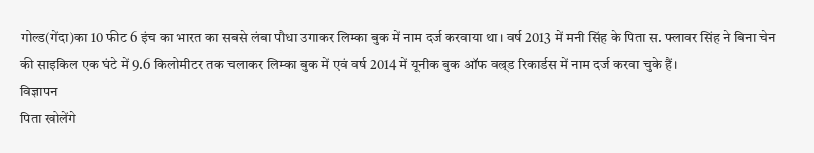गोल्ड(गेंदा)का 10 फीट 6 इंच का भारत का सबसे लंबा पौधा उगाकर लिम्का बुक में नाम दर्ज करवाया था। वर्ष 2013 में मनी सिंह के पिता स. फ्लावर सिंह ने बिना चेन की साइकिल एक घंटे में 9.6 किलोमीटर तक चलाकर लिम्का बुक में एवं वर्ष 2014 में यूनीक बुक ऑफ वल्र्ड रिकार्डस में नाम दर्ज करवा चुके हैं।
विज्ञापन
पिता खोलेंगे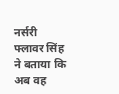नर्सरी
फ्लावर सिंह ने बताया कि अब वह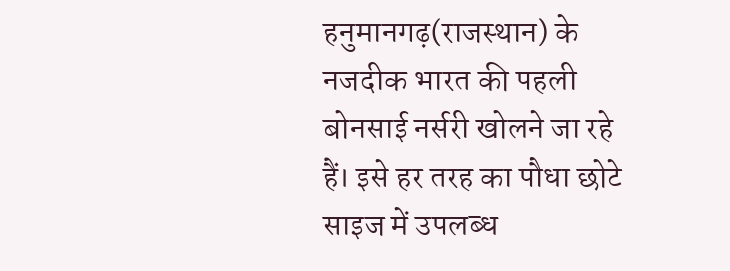हनुमानगढ़(राजस्थान) के नजदीक भारत की पहली बोनसाई नर्सरी खोलने जा रहे हैं। इसे हर तरह का पौधा छोटे साइज में उपलब्ध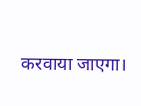करवाया जाएगा।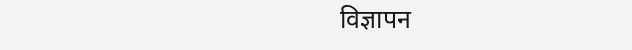विज्ञापन